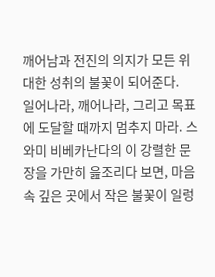깨어남과 전진의 의지가 모든 위대한 성취의 불꽃이 되어준다.
일어나라, 깨어나라, 그리고 목표에 도달할 때까지 멈추지 마라. 스와미 비베카난다의 이 강렬한 문장을 가만히 읊조리다 보면, 마음속 깊은 곳에서 작은 불꽃이 일렁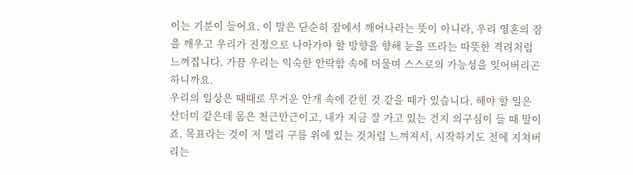이는 기분이 들어요. 이 말은 단순히 잠에서 깨어나라는 뜻이 아니라, 우리 영혼의 잠을 깨우고 우리가 진정으로 나아가야 할 방향을 향해 눈을 뜨라는 따뜻한 격려처럼 느껴집니다. 가끔 우리는 익숙한 안락함 속에 머물며 스스로의 가능성을 잊어버리곤 하니까요.
우리의 일상은 때때로 무거운 안개 속에 갇힌 것 같을 때가 있습니다. 해야 할 일은 산더미 같은데 몸은 천근만근이고, 내가 지금 잘 가고 있는 건지 의구심이 들 때 말이죠. 목표라는 것이 저 멀리 구름 위에 있는 것처럼 느껴져서, 시작하기도 전에 지쳐버리는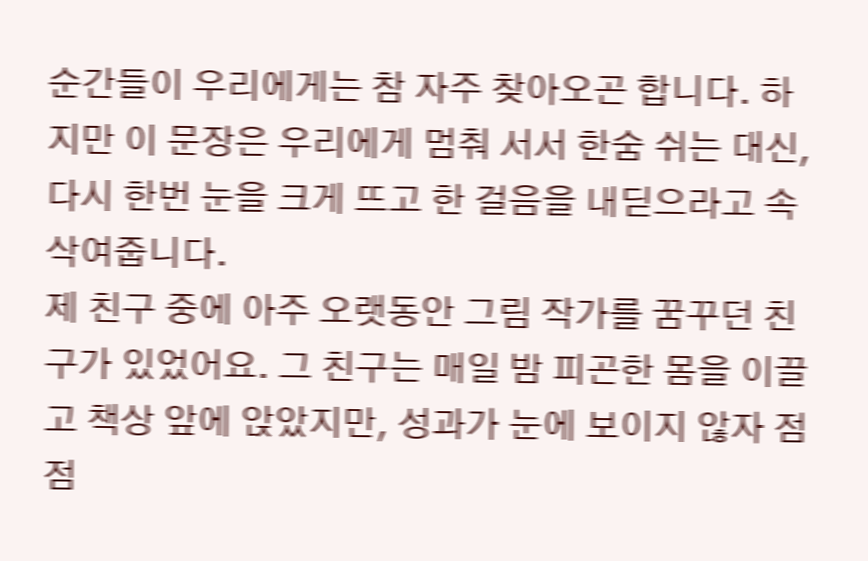순간들이 우리에게는 참 자주 찾아오곤 합니다. 하지만 이 문장은 우리에게 멈춰 서서 한숨 쉬는 대신, 다시 한번 눈을 크게 뜨고 한 걸음을 내딛으라고 속삭여줍니다.
제 친구 중에 아주 오랫동안 그림 작가를 꿈꾸던 친구가 있었어요. 그 친구는 매일 밤 피곤한 몸을 이끌고 책상 앞에 앉았지만, 성과가 눈에 보이지 않자 점점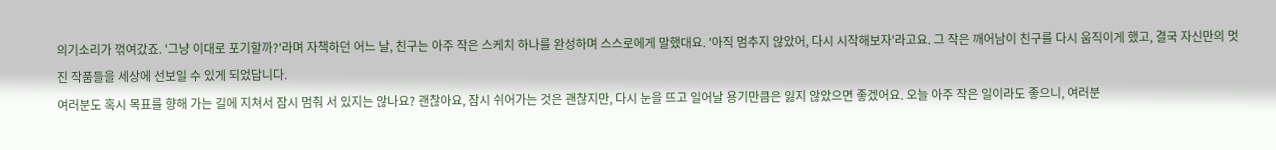의기소리가 꺾여갔죠. '그냥 이대로 포기할까?'라며 자책하던 어느 날, 친구는 아주 작은 스케치 하나를 완성하며 스스로에게 말했대요. '아직 멈추지 않았어, 다시 시작해보자'라고요. 그 작은 깨어남이 친구를 다시 움직이게 했고, 결국 자신만의 멋진 작품들을 세상에 선보일 수 있게 되었답니다.
여러분도 혹시 목표를 향해 가는 길에 지쳐서 잠시 멈춰 서 있지는 않나요? 괜찮아요, 잠시 쉬어가는 것은 괜찮지만, 다시 눈을 뜨고 일어날 용기만큼은 잃지 않았으면 좋겠어요. 오늘 아주 작은 일이라도 좋으니, 여러분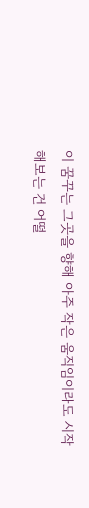이 꿈꾸는 그곳을 향해 아주 작은 움직임이라도 시작해보는 건 어떨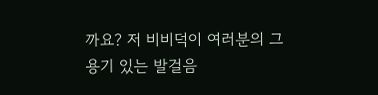까요? 저 비비덕이 여러분의 그 용기 있는 발걸음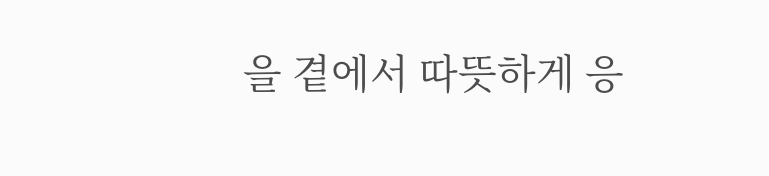을 곁에서 따뜻하게 응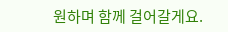원하며 함께 걸어갈게요.